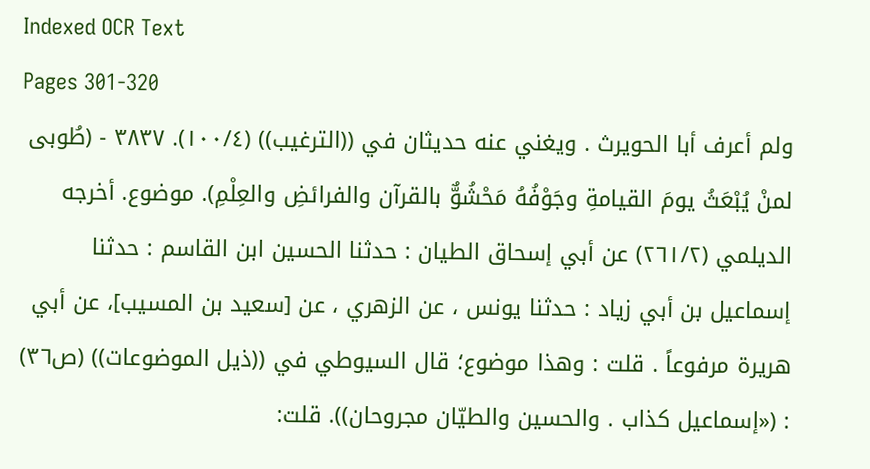Indexed OCR Text
Pages 301-320
ولم أعرف أبا الحويرث . ويغني عنه حديثان في ((الترغيب)) (١٠٠/٤). ٣٨٣٧ - (طُوبى لمنْ يُبْعَثُ يومَ القيامةِ وجَوْفُهُ مَحْشُوٌّ بالقرآن والفرائضِ والعِلْمِ). موضوع. أخرجه الديلمي (٢٦١/٢) عن أبي إسحاق الطيان : حدثنا الحسين ابن القاسم : حدثنا إسماعيل بن أبي زياد : حدثنا يونس ، عن الزهري ، عن [سعيد بن المسيب]، عن أبي هريرة مرفوعاً . قلت : وهذا موضوع؛ قال السيوطي في ((ذيل الموضوعات)) (ص٣٦) : («إسماعيل كذاب . والحسين والطيّان مجروحان)). قلت: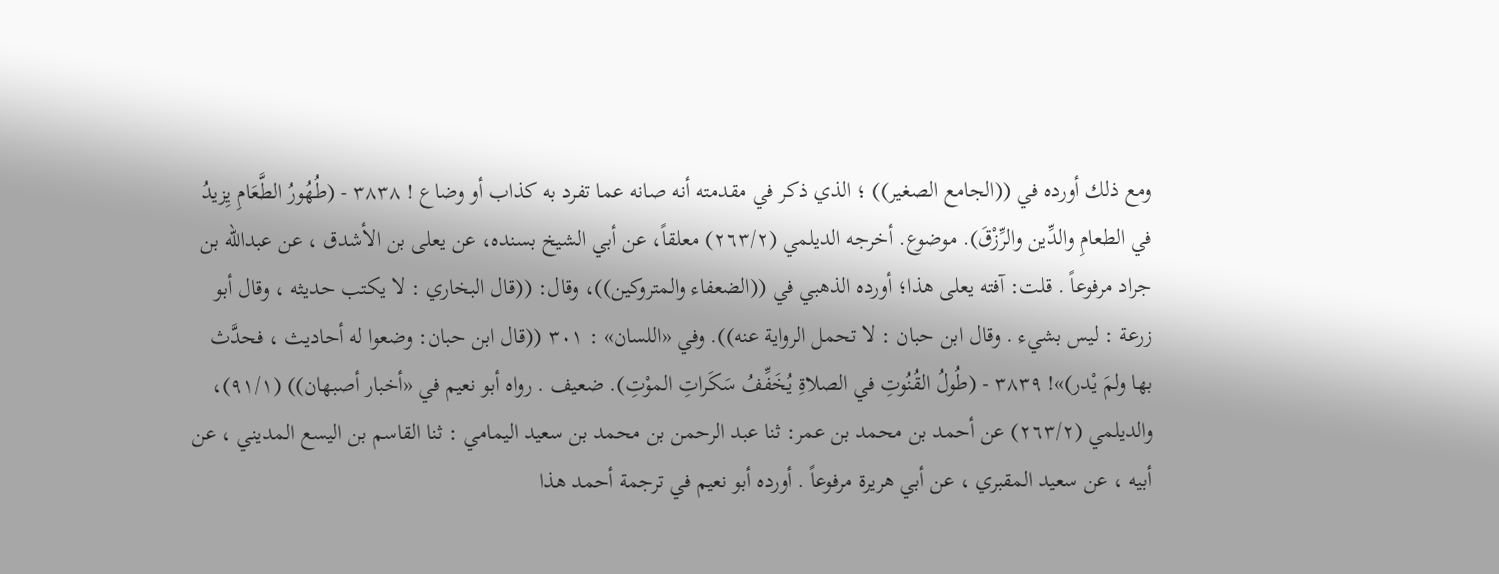ومع ذلك أورده في ((الجامع الصغير)) ؛ الذي ذكر في مقدمته أنه صانه عما تفرد به کذاب أو وضاع ! ٣٨٣٨ - (طُهُورُ الطَّعَامِ يِزيدُ في الطعامِ والدِّين والرِّزْقَ). موضوع. أخرجه الديلمي (٢٦٣/٢) معلقاً، عن أبي الشيخ بسنده، عن يعلى بن الأشدق ، عن عبدالله بن جراد مرفوعاً . قلت: آفته يعلى هذا؛ أورده الذهبي في ((الضعفاء والمتروكين))، وقال: ((قال البخاري : لا يكتب حديثه ، وقال أبو زرعة : ليس بشيء . وقال ابن حبان : لا تحمل الرواية عنه)). وفي «اللسان» : ٣٠١ ((قال ابن حبان: وضعوا له أحاديث ، فحدَّث بها ولمَ یْدر)»! ٣٨٣٩ - (طُولُ القُنُوتِ في الصلاةِ يُخَفِّفُ سَكَراتِ الموْتِ). ضعيف . رواه أبو نعيم في «أخبار أصبهان)) (٩١/١)، والديلمي (٢٦٣/٢) عن أحمد بن محمد بن عمر: ثنا عبد الرحمن بن محمد بن سعيد اليمامي : ثنا القاسم بن اليسع المديني ، عن أبيه ، عن سعيد المقبري ، عن أبي هريرة مرفوعاً . أورده أبو نعيم في ترجمة أحمد هذا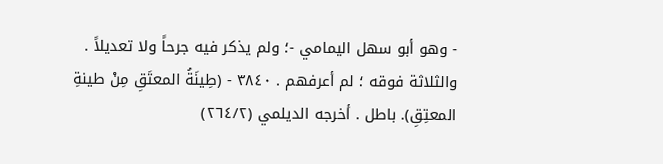- وهو أبو سهل اليمامي -؛ ولم يذكر فیه جرحاً ولا تعديلاً . والثلاثة فوقه ؛ لم أعرفهم . ٣٨٤٠ - (طِينَةُ المعتَقِ مِنْ طينةِ المعتِقِ). باطل . أخرجه الديلمي (٢٦٤/٢)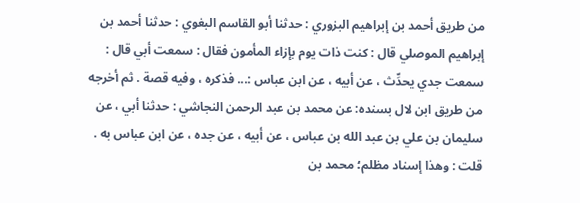من طريق أحمد بن إبراهيم البزوري : حدثنا أبو القاسم البغوي : حدثنا أحمد بن إبراهيم الموصلي قال : كنت ذات يوم بإزاء المأمون فقال : سمعت أبي قال : سمعت جدي یحدِّث ، عن أبيه ، عن ابن عباس :... فذكره ، وفيه قصة . ثم أخرجه من طريق ابن لال بسنده: عن محمد بن عبد الرحمن النجاشي : حدثنا أبي ، عن سليمان بن علي بن عبد الله بن عباس ، عن أبيه ، عن جده ، عن ابن عباس به . قلت : وهذا إسناد مظلم؛ محمد بن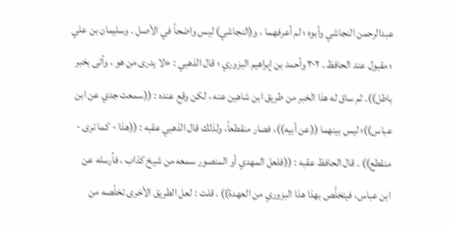عبدالرحمن النجاشي وأبوه ؛ لم أعرفهما ، و(النجاشي) ليس واضحاً في الأصل . وسليمان بن علي ؛ مقبول عند الحافظ . ٣٠٢ وأحمد بن إبراهيم البزوري ؛ قال الذهبي : «لا یدری من هو ، وأتى بخبر باطل)). ثم ساق له هذا الخبر من طريق ابن شاهين عنه ، لكن وقع عنده : ((سمعت جدي عن ابن عباس))؛ ليس بينهما ((عن أبيه))، فصار منقطعاً، ولذلك قال الذهبي عقبه : ((هذا - كما ترى - منقطع)) . قال الحافظ عقبه : ((فلعل المهدي أو المنصور سمعه من شیخ كذاب ، فأرسله عن ابن عباس، فيتخلَّص بهذا هذا البزوري من العهدة)) . قلت : لعل الطريق الأخرى تخلّصه من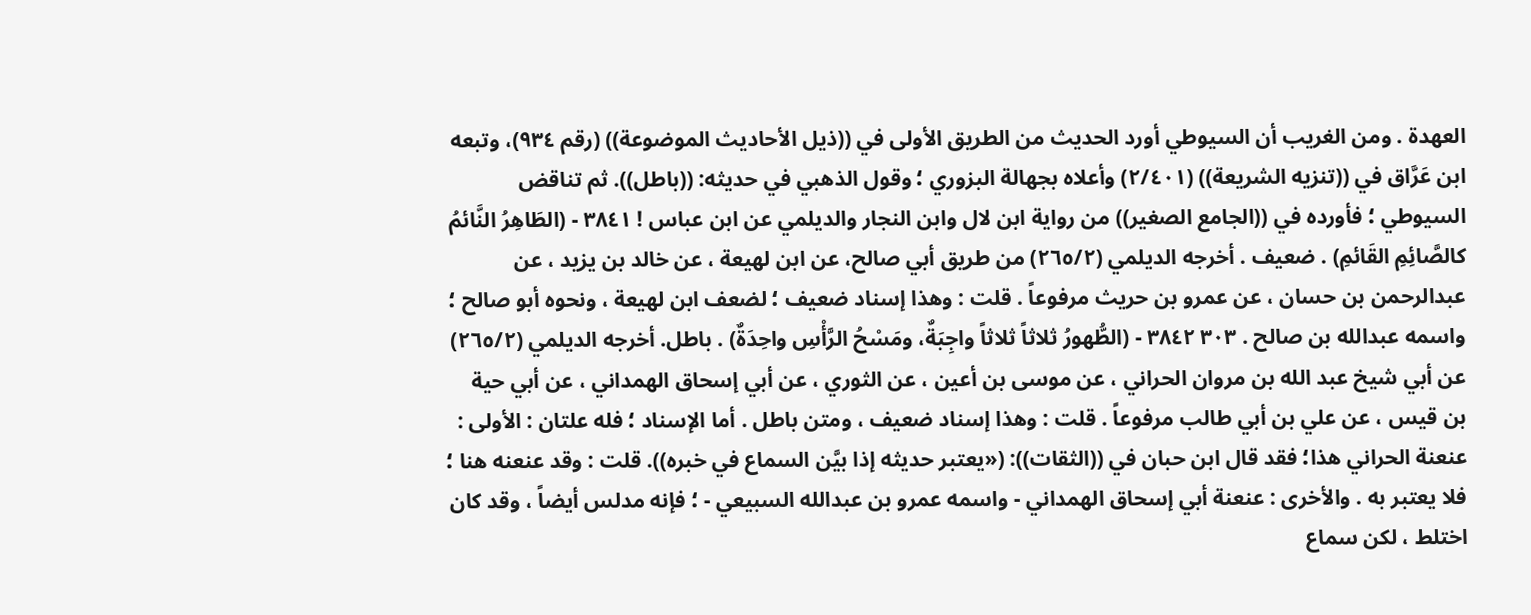العهدة . ومن الغريب أن السيوطي أورد الحديث من الطريق الأولى في ((ذيل الأحاديث الموضوعة)) (رقم ٩٣٤)، وتبعه ابن عَرَّاق في ((تنزيه الشريعة)) (٢/٤٠١) وأعلاه بجهالة البزوري ؛ وقول الذهبي في حديثه: ((باطل)). ثم تناقض السيوطي ؛ فأورده في ((الجامع الصغير)) من رواية ابن لال وابن النجار والديلمي عن ابن عباس ! ٣٨٤١ - (الطَاهِرُ النَّائمُ كالصَّائِمِ القَائمِ) . ضعيف . أخرجه الديلمي (٢٦٥/٢) من طريق أبي صالح، عن ابن لهيعة ، عن خالد بن يزيد ، عن عبدالرحمن بن حسان ، عن عمرو بن حريث مرفوعاً . قلت : وهذا إسناد ضعيف ؛ لضعف ابن لهيعة ، ونحوه أبو صالح ؛ واسمه عبدالله بن صالح . ٣٠٣ ٣٨٤٢ - (الطُّهورُ ثلاثاً ثلاثاً واجِبَةٌ، ومَسْحُ الرَّأْسِ واحِدَةٌ) . باطل. أخرجه الديلمي (٢٦٥/٢) عن أبي شيخ عبد الله بن مروان الحراني ، عن موسى بن أعين ، عن الثوري ، عن أبي إسحاق الهمداني ، عن أبي حية بن قيس ، عن علي بن أبي طالب مرفوعاً . قلت : وهذا إسناد ضعيف ، ومتن باطل . أما الإسناد ؛ فله علتان : الأولى : عنعنة الحراني هذا؛ فقد قال ابن حبان في ((الثقات)): («يعتبر حديثه إذا بيَّن السماع في خبره)). قلت : وقد عنعنه هنا ؛ فلا يعتبر به . والأخرى : عنعنة أبي إسحاق الهمداني - واسمه عمرو بن عبدالله السبيعي - ؛ فإنه مدلس أيضاً ، وقد كان اختلط ، لكن سماع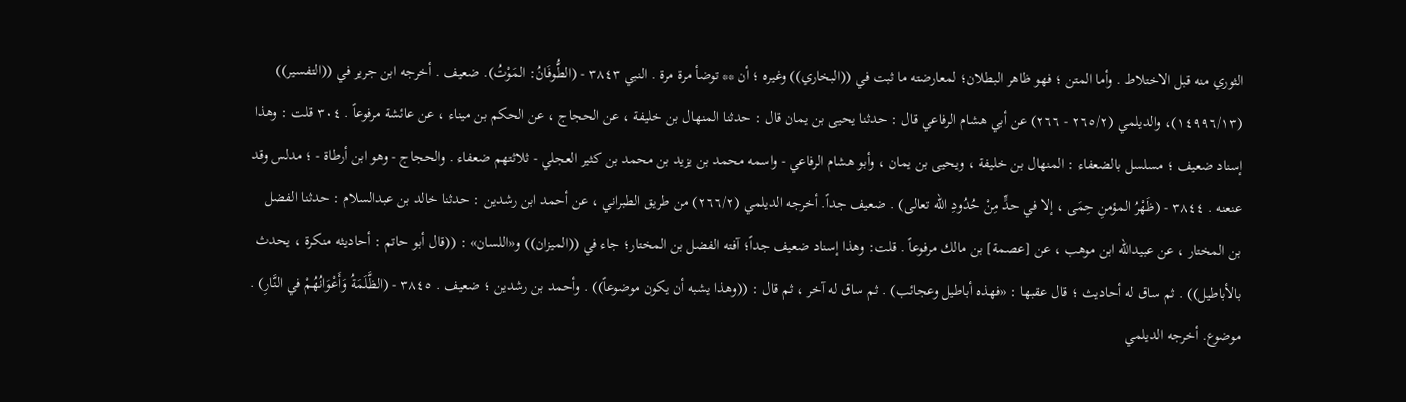الثوري منه قبل الاختلاط . وأما المتن ؛ فهو ظاهر البطلان؛ لمعارضته ما ثبت في ((البخاري)) وغيره ؛ أن ** توضأ مرة مرة . النبي ٣٨٤٣ - (الطُّوفَانُ: المَوْتُ). ضعيف . أخرجه ابن جرير في ((التفسير)) (١٤٩٩٦/١٣)، والدیلمي (٢٦٥/٢ - ٢٦٦) عن أبي هشام الرفاعي قال : حدثنا يحيى بن يمان قال : حدثنا المنهال بن خليفة ، عن الحجاج ، عن الحكم بن ميناء ، عن عائشة مرفوعاً . ٣٠٤ قلت : وهذا إسناد ضعيف ؛ مسلسل بالضعفاء : المنهال بن خليفة ، ويحيى بن يمان ، وأبو هشام الرفاعي - واسمه محمد بن يزيد بن محمد بن كثير العجلي - ثلاثتهم ضعفاء . والحجاج - وهو ابن أرطاة - ؛ مدلس وقد عنعنه . ٣٨٤٤ - (ظَهْرُ المؤمنِ حِمَى ، إلا في حدٍّ مِنْ حُدُودِ الله تعالى) . ضعيف جداً. أخرجه الديلمي (٢٦٦/٢) من طريق الطبراني ، عن أحمد ابن رشدين : حدثنا خالد بن عبدالسلام : حدثنا الفضل بن المختار ، عن عبيدالله ابن موهب ، عن [عصمة] بن مالك مرفوعاً . قلت: وهذا إسناد ضعيف جداً؛ آفته الفضل بن المختار؛ جاء في ((الميزان)) و«اللسان» : ((قال أبو حاتم : أحاديثه منكرة ، يحدث بالأباطيل)) . ثم ساق له أحاديث ؛ قال عقبها : «فهذه أباطیل وعجائب) . ثم ساق له آخر ، ثم قال : ((وهذا يشبه أن يكون موضوعاً)) . وأحمد بن رشدين ؛ ضعيف . ٣٨٤٥ - (الظَّلَمَةُ وَأَعْوَانُهُمْ في النَّارِ) . موضوع. أخرجه الديلمي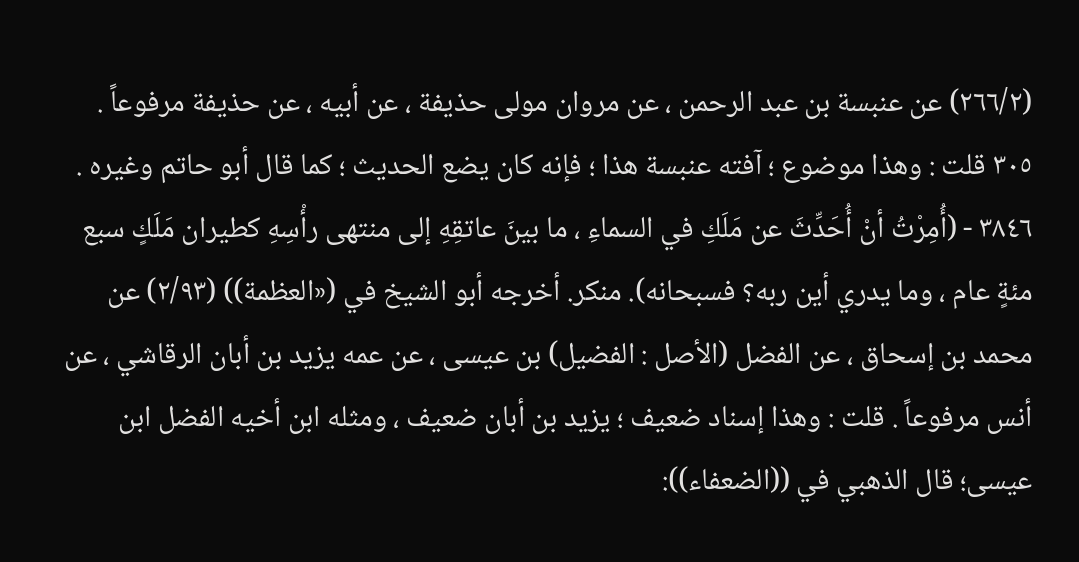(٢٦٦/٢) عن عنبسة بن عبد الرحمن ، عن مروان مولى حذيفة ، عن أبيه ، عن حذيفة مرفوعاً . ٣٠٥ قلت : وهذا موضوع ؛ آفته عنبسة هذا ؛ فإنه كان يضع الحديث ؛ كما قال أبو حاتم وغيره . ٣٨٤٦ - (أُمِرْتُ أنْ أُحَدِّثَ عن مَلَكِ في السماءِ ، ما بينَ عاتقِهِ إلى منتهى رأْسِهِ كطيران مَلَكٍ سبع مئةٍ عام ، وما يدري أين ربه؟ فسبحانه). منكر. أخرجه أبو الشيخ في («العظمة)) (٢/٩٣) عن محمد بن إسحاق ، عن الفضل (الأصل : الفضيل) بن عيسى ، عن عمه يزيد بن أبان الرقاشي ، عن أنس مرفوعاً . قلت : وهذا إسناد ضعيف ؛ یزید بن أبان ضعيف ، ومثله ابن أخيه الفضل ابن عيسى؛ قال الذهبي في ((الضعفاء)):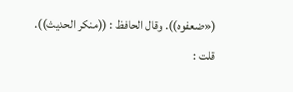(«ضعفوه)). وقال الحافظ : ((منكر الحديث)). قلت :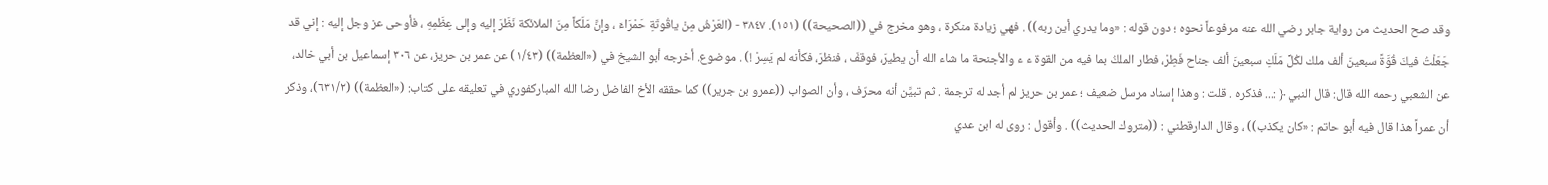وقد صح الحديث من رواية جابر رضي الله عنه مرفوعاً نحوه ؛ دون قوله : «وما يدري أين ربه)) . فهي زيادة منكرة ، وهو مخرج في ((الصحيحة)) (١٥١). ٣٨٤٧ - (العَرْشُ مِنْ ياقُوتَةِ حَمْرَاءَ ، وإنَّ مَلَكاً مِنَ الملائكة نَظَرَ إليه وإلى عِظَمِهِ ، فأوحى عز وجل إليه : إني قد جَعَلْتُ فيكَ قُوَّةً سبعينَ ألف ملك لكُلِّ مَلَكِ سبعينَ ألف جناح فَطِرْ، فطار الملكُ بما فيه من القوة ء ء والأجنحة ما شاء الله أن يطيرَ، فوقفَ ، فنظرَ، فكأنه لم يَسِرْ !) . موضوع. أخرجه أبو الشيخ في («العظمة)) (١/٤٣) عن عمر بن حريز، عن ٣٠٦ إسماعيل بن أبي خالد، عن الشعبي رحمه الله قال: قال النبي ﴿ :... فذكره . قلت : وهذا إسناد مرسل ضعيف ؛ عمر بن حريز لم أجد له ترجمة . ثم تبيَّن أنه محرّف ، وأن الصواب ((عمرو بن جرير)) كما حققه الأخ الفاضل رضا الله المباركفوري في تعليقه على كتاب: («العظمة)) (٦٣١/٢)، وذكر أن عمراً هذا قال فيه أبو حاتم : «کان یكذب)) ، وقال الدارقطني : ((متروك الحديث)) . وأقول : روی له ابن عدي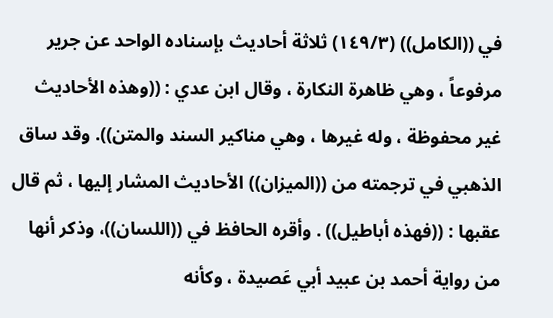في ((الكامل)) (١٤٩/٣) ثلاثة أحاديث بإسناده الواحد عن جرير مرفوعاً ، وهي ظاهرة النكارة ، وقال ابن عدي : ((وهذه الأحاديث غير محفوظة ، وله غيرها ، وهي مناكير السند والمتن)). وقد ساق الذهبي في ترجمته من ((الميزان)) الأحاديث المشار إليها ، ثم قال عقبها : ((فهذه أباطيل)) . وأقره الحافظ في ((اللسان))، وذكر أنها من رواية أحمد بن عبيد أبي عَصيدة ، وكأنه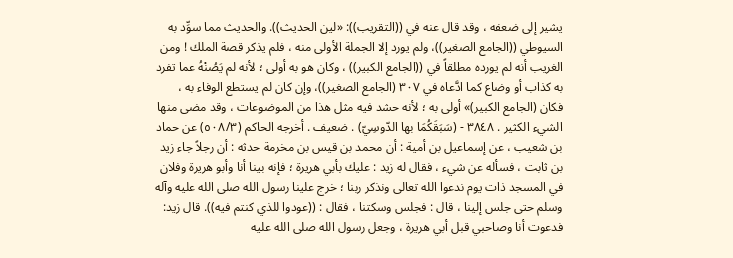يشير إلى ضعفه ، وقد قال عنه في ((التقريب)): «لين الحديث)). والحديث مما سوِّد به السيوطي ((الجامع الصغير))، ولم يورد إلا الجملة الأولى منه ، فلم يذكر قصة الملك ! ومن الغريب أنه لم يورده مطلقاً في ((الجامع الكبير)) ، وكان هو به أولى ؛ لأنه لم يَصُنْهُ عما تفرد به كذاب أو وضاع كما ادَّعاه في ٣٠٧ (الجامع الصغير))، وإن كان لم يستطع الوفاء به ، فكان (الجامع الكبير)» أولى به ؛ لأنه حشد فيه مثل هذا من الموضوعات ، وقد مضى منها الشيء الكثير . ٣٨٤٨ - (سَبَقَكُمَا بها الدّوسِيّ) . ضعيف . أخرجه الحاكم (٥٠٨/٣) عن حماد بن شعيب ، عن إسماعيل بن أمية : أن محمد بن قيس بن مخرمة حدثه : أن رجلاً جاء زيد بن ثابت ، فسأله عن شيء ، فقال له زيد : عليك بأبي هريرة ؛ فإنه بينا أنا وأبو هريرة وفلان في المسجد ذات يوم ندعوا الله تعالى ونذكر ربنا ؛ خرج علينا رسول الله صلى الله عليه وآله وسلم حتى جلس إلينا ، قال : فجلس وسكتنا ، فقال : ((عودوا للذي كنتم فيه)). قال زيد: فدعوت أنا وصاحبي قبل أبي هريرة ، وجعل رسول الله صلى الله عليه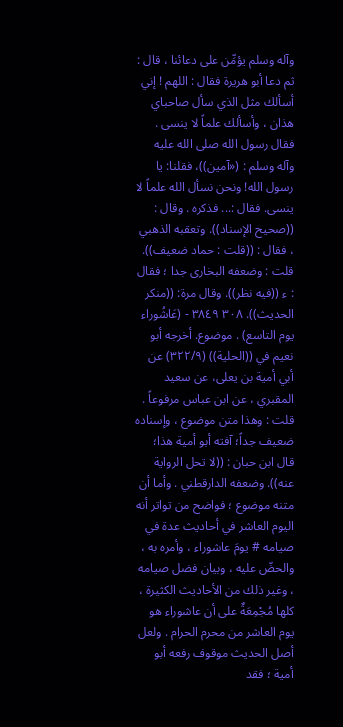وآله وسلم يؤمِّن على دعائنا ، قال : ثم دعا أبو هريرة فقال : اللهم ! إني أسألك مثل الذي سأل صاحباي هذان ، وأسألك علماً لا ینسی . فقال رسول الله صلی الله عليه وآله وسلم : («آمين))، فقلنا: يا رسول الله! ونحن نسأل الله علماً لا ينسى. فقال :... فذكره . وقال : ((صحيح الإسناد)). وتعقبه الذهبي ، فقال : ((قلت : حماد ضعيف)). قلت : وضعفه البخارى جدا ؛ فقال : ء ((فيه نظر)). وقال مرة: ((منكر الحديث)). ٣٠٨ ٣٨٤٩ - (عَاشُوراء يوم التاسع) . موضوع. أخرجه أبو نعيم في ((الحلية)) (٣٢٢/٩) عن أبي أمية بن يعلى، عن سعيد المقبري ، عن ابن عباس مرفوعاً . قلت : وهذا متن موضوع ، وإسناده ضعيف جداً؛ آفته أبو أمية هذا؛ قال ابن حبان : ((لا تحل الرواية عنه)). وضعفه الدارقطني . وأما أن متنه موضوع ؛ فواضح من تواتر أنه اليوم العاشر في أحاديث عدة في صيامه # يومَ عاشوراء ، وأمره به ، والحضّ عليه ، وبيان فضل صيامه ، وغير ذلك من الأحاديث الكثيرة ، كلها مُجْمِعَةٌ على أن عاشوراء هو يوم العاشر من محرم الحرام . ولعل أصل الحديث موقوف رفعه أبو أمية ؛ فقد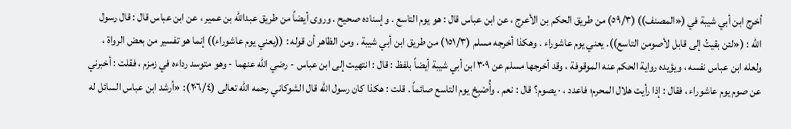أخرج ابن أبي شيبة في («المصنف)) (٥٩/٣) من طريق الحكم بن الأعرج ، عن ابن عباس قال : هو يوم التاسع . وإسناده صحيح . وروی أيضاً من طريق عبدالله بن عمير ، عن ابن عباس قال : قال رسول الله : («لئن بقيتُ إلى قابل لأصومن التاسع)). يعني يوم عاشوراء . وهكذا أخرجه مسلم (١٥١/٣) من طريق ابن أبي شيبة . ومن الظاهر أن قوله : ((يعني يوم عاشوراء)) إنما هو تفسير من بعض الرواة ، ولعله ابن عباس نفسه ، ويؤيده رواية الحكم عنه الموقوفة ، وقد أخرجها مسلم عن ٣٠٩ ابن أبي شيبة أيضاً بلفظ : قال : انتهيت إلى ابن عباس - رضي الله عنهما - وهو متوسد رداءه في زمزم ، فقلت : أخبرني عن صوم يوم عاشوراء ، فقال : إذا رأيت هلال المحرم؛ فاعدد ، · يصوم؟ قال : نعم . وأُصْبِحْ یوم التاسع صائماً . قلت : هكذا كان رسول الله قال الشوكاني رحمه الله تعالى (٢٠٦/٤): «أرشد ابن عباس السائل له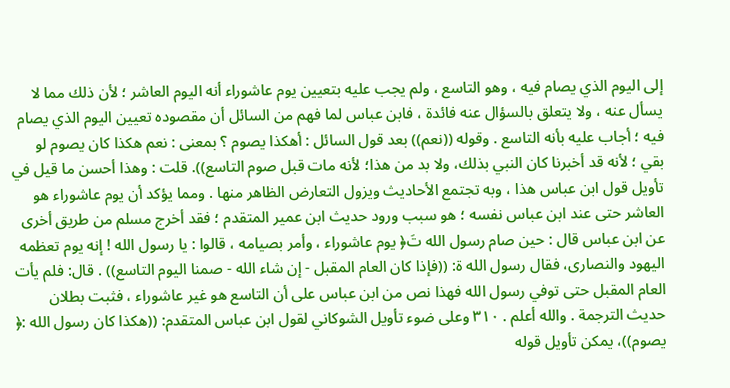إلى اليوم الذي يصام فيه ، وهو التاسع ، ولم يجب عليه بتعيين يوم عاشوراء أنه اليوم العاشر ؛ لأن ذلك مما لا يسأل عنه ، ولا يتعلق بالسؤال عنه فائدة ، فابن عباس لما فهم من السائل أن مقصوده تعیین اليوم الذي يصام فيه ؛ أجاب عليه بأنه التاسع . وقوله ((نعم)) بعد قول السائل : أهكذا يصوم ؟ بمعنى : نعم هكذا كان يصوم لو بقي ؛ لأنه قد أخبرنا كان النبي بذلك، ولا بد من هذا؛ لأنه مات قبل صوم التاسع)). قلت : وهذا أحسن ما قيل في تأويل قول ابن عباس هذا ، وبه تجتمع الأحاديث ويزول التعارض الظاهر منها . ومما يؤكد أن يوم عاشوراء هو العاشر حتى عند ابن عباس نفسه ؛ هو سبب ورود حديث ابن عمير المتقدم ؛ فقد أخرج مسلم من طريق أخرى عن ابن عباس قال : حين صام رسول الله تَ﴿ يوم عاشوراء ، وأمر بصيامه ، قالوا : يا رسول الله ! إنه يوم تعظمه اليهود والنصارى، فقال رسول الله ة: ((فإذا كان العام المقبل - إن شاء الله - صمنا اليوم التاسع)) . قال: فلم يأت العام المقبل حتى توفي رسول الله فهذا نص من ابن عباس على أن التاسع هو غير عاشوراء ، فثبت بطلان حديث الترجمة . والله أعلم . ٣١٠ وعلى ضوء تأويل الشوكاني لقول ابن عباس المتقدم: ((هكذا كان رسول الله :﴿ يصوم))، يمكن تأويل قوله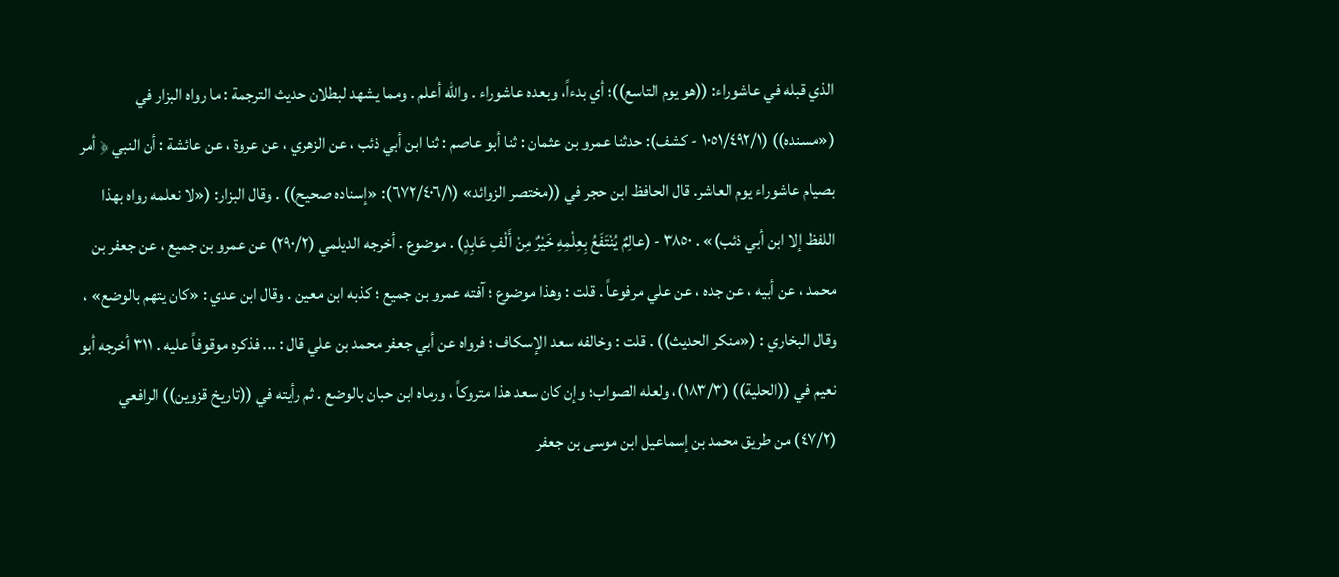الذي قبله في عاشوراء: ((هو يوم التاسع))؛ أي بدءاً، وبعده عاشوراء . والله أعلم . ومما يشهد لبطلان حديث الترجمة : ما رواه البزار في («مسنده)) (١٠٥١/٤٩٢/١ - كشف): حدثنا عمرو بن عثمان : ثنا أبو عاصم : ثنا ابن أبي ذئب ، عن الزهري ، عن عروة ، عن عائشة : أن النبي ﴿ أمر بصيام عاشوراء يوم العاشر. قال الحافظ ابن حجر في ((مختصر الزوائد» (٦٧٢/٤٠٦/١): «إسناده صحيح)) . وقال البزار: («لا نعلمه رواه بهذا اللفظ إلا ابن أبي ذئب)» . ٣٨٥٠ - (عالِمٌ يُنْتَفَعُ بِعِلْمِهِ خَيْرٌ مِنْ أَلْفِ عَابِدٍ) . موضوع . أخرجه الديلمي (٢٩٠/٢) عن عمرو بن جمیع ، عن جعفر بن محمد ، عن أبيه ، عن جده ، عن علي مرفوعاً . قلت : وهذا موضوع ؛ آفته عمرو بن جمیع ؛ كذبه ابن معين . وقال ابن عدي : «کان یتهم بالوضع» ، وقال البخاري : («منكر الحديث)) . قلت : وخالفه سعد الإسكاف ؛ فرواه عن أبي جعفر محمد بن علي قال : ... فذكره موقوفاً عليه . ٣١١ أخرجه أبو نعيم في ((الحلية)) (١٨٣/٣)، ولعله الصواب؛ وإن كان سعد هذا متروكاً ، ورماه ابن حبان بالوضع . ثم رأيته في ((تاريخ قزوين)) الرافعي (٤٧/٢) من طريق محمد بن إسماعيل ابن موسی بن جعفر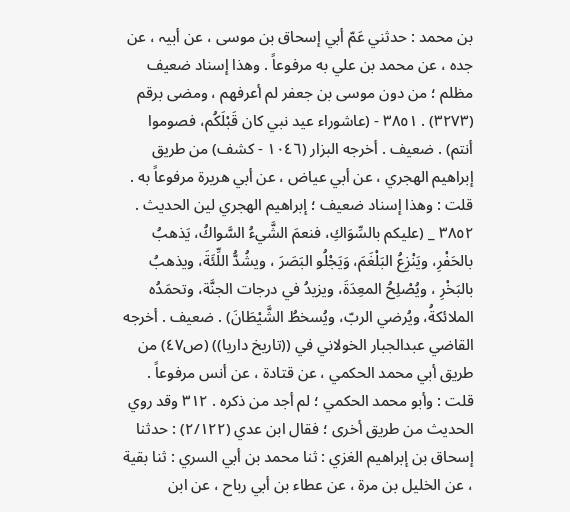بن محمد : حدثني عَمّ أبي إسحاق بن موسی ، عن أبیہ ، عن جده ، عن محمد بن علي به مرفوعاً . وهذا إسناد ضعيف مظلم ؛ من دون موسى بن جعفر لم أعرفهم ، ومضى برقم (٣٢٧٣) . ٣٨٥١ - (عاشوراء عيد نبي كان قَبْلَكُم، فصوموا أنتم) . ضعيف . أخرجه البزار (١٠٤٦ - كشف) من طريق إبراهيم الهجري ، عن أبي عياض ، عن أبي هريرة مرفوعاً به . قلت : وهذا إسناد ضعيف ؛ إبراهيم الهجري لين الحديث . ٣٨٥٢ _ (عليكم بالسِّوَاكِ، فنعمَ الشَّيءُ السَّواكُ، يَذهبُ بالحَفْرِ، ويَنْزِعُ البَلْغَمَ، وَيَجْلُو البَصَرَ ، ويشُدُّ اللِّئَةَ، ويذهبُ بالبَخْرِ ، ويُصْلِحُ المعِدَةَ، ويزيدُ في درجات الجنَّة، وتحمَدُه الملائكةُ، ويُرضي الربّ، ويُسخطُ الشَّيْطَانَ) . ضعيف . أخرجه القاضي عبدالجبار الخولاني في ((تاريخ داريا)) (ص٤٧) من طريق أبي محمد الحكمي ، عن قتادة ، عن أنس مرفوعاً . قلت : وأبو محمد الحكمي ؛ لم أجد من ذكره . ٣١٢ وقد روي الحدیث من طریق أخری ؛ فقال ابن عدي (٢/١٢٢) : حدثنا إسحاق بن إبراهيم الغزي : ثنا محمد بن أبي السري : ثنا بقية ، عن الخليل بن مرة ، عن عطاء بن أبي رباح ، عن ابن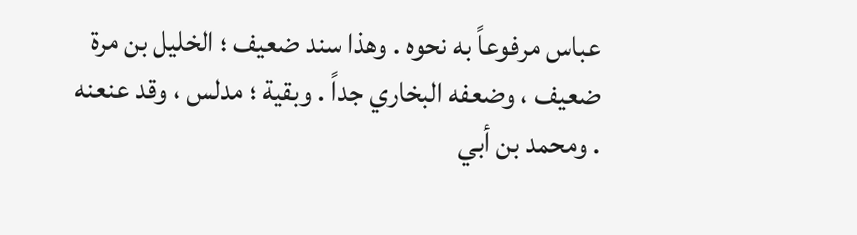عباس مرفوعاً به نحوه . وهذا سند ضعيف ؛ الخليل بن مرة ضعيف ، وضعفه البخاري جداً . وبقية ؛ مدلس ، وقد عنعنه . ومحمد بن أبي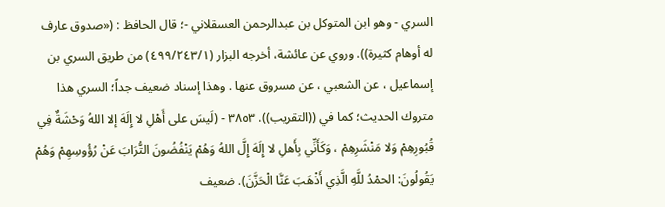السري - وهو ابن المتوكل بن عبدالرحمن العسقلاني -؛ قال الحافظ : («صدوق عارف له أوهام كثيرة)). وروي عن عائشة، أخرجه البزار (٤٩٩/٢٤٣/١) من طريق السري بن إسماعيل ، عن الشعبي ، عن مسروق عنها . وهذا إسناد ضعيف جداً؛ السري هذا متروك الحديث؛ كما في ((التقريب)). ٣٨٥٣ - (لَيسَ على أَهْلِ لا إِلَهَ إلا اللهُ وَحْشَةٌ فِي قُبُورِهِمْ وَلا مَنْشَرِهِمْ ، وَكَأَنِّي بِأَهلِ لا إِلَهَ إِلَّ اللهُ وَهُمْ يَنْفُضُونَ التُّرَابَ عَنْ رُؤُوسِهِمْ وَهُمْ يَقُولُونَ: الحمْدُ للَّهِ الَّذِي أَذْهَبَ عَنَّا الْحَزَّنَ). ضعيف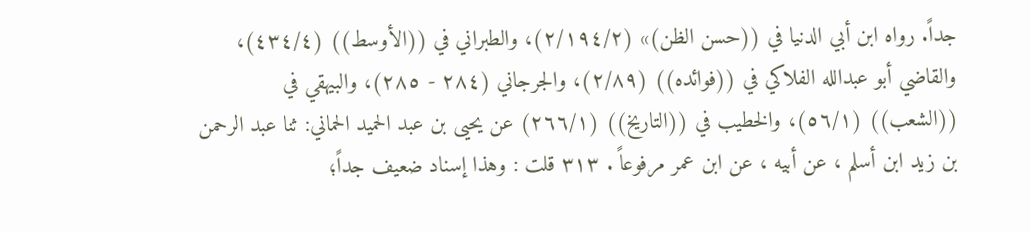جداً. رواه ابن أبي الدنيا في ((حسن الظن)» (٢/١٩٤/٢)، والطبراني في ((الأوسط)) (٤٣٤/٤)، والقاضي أبو عبدالله الفلاكي في ((فوائده)) (٢/٨٩)، والجرجاني (٢٨٤ - ٢٨٥)، والبيهقي في ((الشعب)) (٥٦/١)، والخطيب في ((التاريخ)) (٢٦٦/١) عن يحيى بن عبد الحميد الحماني: ثنا عبد الرحمن بن زيد ابن أسلم ، عن أبيه ، عن ابن عمر مرفوعاً . ٣١٣ قلت : وهذا إسناد ضعيف جداً؛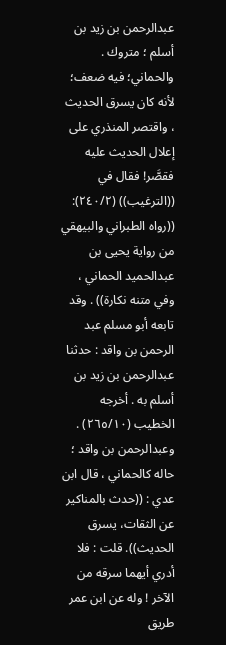عبدالرحمن بن زيد بن أسلم ؛ متروك . والحماني؛ فيه ضعف؛ لأنه كان يسرق الحديث ، واقتصر المنذري على إعلال الحديث عليه فقصَّر! فقال في ((الترغيب)) (٢٤٠/٢): ((رواه الطبراني والبيهقي من رواية يحيى بن عبدالحميد الحماني ، وفي متنه نكارة)) . وقد تابعه أبو مسلم عبد الرحمن بن واقد : حدثنا عبدالرحمن بن زيد بن أسلم به . أخرجه الخطيب (٢٦٥/١٠) . وعبدالرحمن بن واقد ؛ حاله کالحماني ، قال ابن عدي : ((حدث بالمناكير عن الثقات، يسرق الحديث)). قلت : فلا أدري أيهما سرقه من الآخر ! وله عن ابن عمر طريق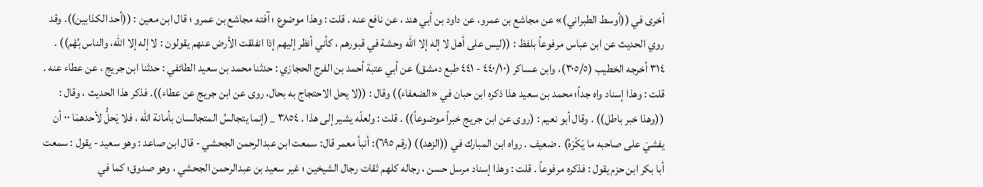أخرى في ((أوسط الطبراني)» عن مجاشع بن عمرو، عن داود بن أبي هند ، عن نافع عنه . قلت : وهذا موضوع ؛ آفته مجاشع بن عمرو ؛ قال ابن معين : ((أحد الكذابين)). وقد روي الحديث عن ابن عباس مرفوعاً بلفظ : ((ليس على أهل لا إله إلا الله وحشة في قبورهم ، كأني أنظر إليهم إذا انفلقت الأرض عنهم يقولون : لا إله إلا الله، والناس بُهْم)) . ٣١٤ أخرجه الخطيب (٣٠٥/٥)، وابن عساكر (٤٤٠/١٠ - ٤٤١ طبع دمشق) عن أبي عتبة أحمد بن الفرج الحجازي : حدثنا محمد بن سعيد الطائفي : حدثنا ابن جريج ، عن عطاء عنه . قلت : وهذا إسناد واه جداً؛ محمد بن سعيد هذا ذكره ابن حبان في «الضعفاء)) وقال : ((لا يحل الاحتجاج به بحال، روى عن ابن جريج عن عطاء)). فذكر هذا الحدیث ، وقال : ((وهذا خبر باطل)) . وقال أبو نعيم : (روى عن ابن جريج خبراً موضوعاً)) . قلت : ولعلّه یشیر إلى هذا . ٣٨٥٤ _ (إنما يتجالسُ المتجالسان بأمانة الله ، فلا يَحلُّ لأحدهمَا ٠٠ أن يفشيَ على صاحبه ما يَكْرَهُ) . ضعيف . رواه ابن المبارك في ((الزهد)) (رقم ٦٩٥): أنبأ معمر قال: سمعت ابن عبدالرحمن الجحشي - قال ابن صاعد : وهو سعيد - يقول : سمعت أبا بكر ابن حزم يقول : فذكره مرفوعاً . قلت : وهذا إسناد مرسل حسن ، رجاله كلهم ثقات رجال الشيخين ؛ غير سعيد بن عبدالرحمن الجحشي ، وهو صدوق؛ كما في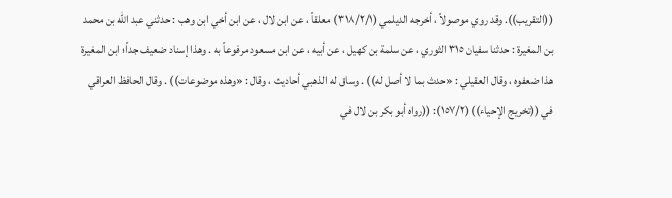((التقريب)). وقد روي موصولاً ، أخرجه الديلمي (٣١٨/٢/١) معلقاً ، عن ابن لال ، عن ابن أخي ابن وهب : حدثني عبد الله بن محمد بن المغيرة : حدثنا سفيان ٣١٥ الثوري ، عن سلمة بن كهيل ، عن أبيه ، عن ابن مسعود مرفوعاً به . وهذا إسناد ضعيف جداً؛ ابن المغيرة هذا ضعفوه ، وقال العقيلي : «حدث بما لا أصل له)) . وساق له الذهبي أحاديث ، وقال : «وهذه موضوعات)) . وقال الحافظ العراقي في ((تخريج الإحياء)) (١٥٧/٢): ((رواه أبو بكر بن لال في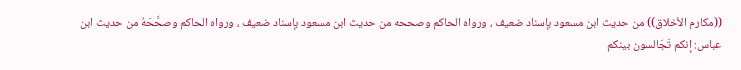((مكارم الأخلاق)) من حديث ابن مسعود بإسناد ضعیف ، ورواه الحاكم وصححه من حديث ابن مسعود بإسناد ضعيف ، ورواه الحاكم وصحَّحَهُ من حديث ابن عباس: إنكم تَجَالسون بينكم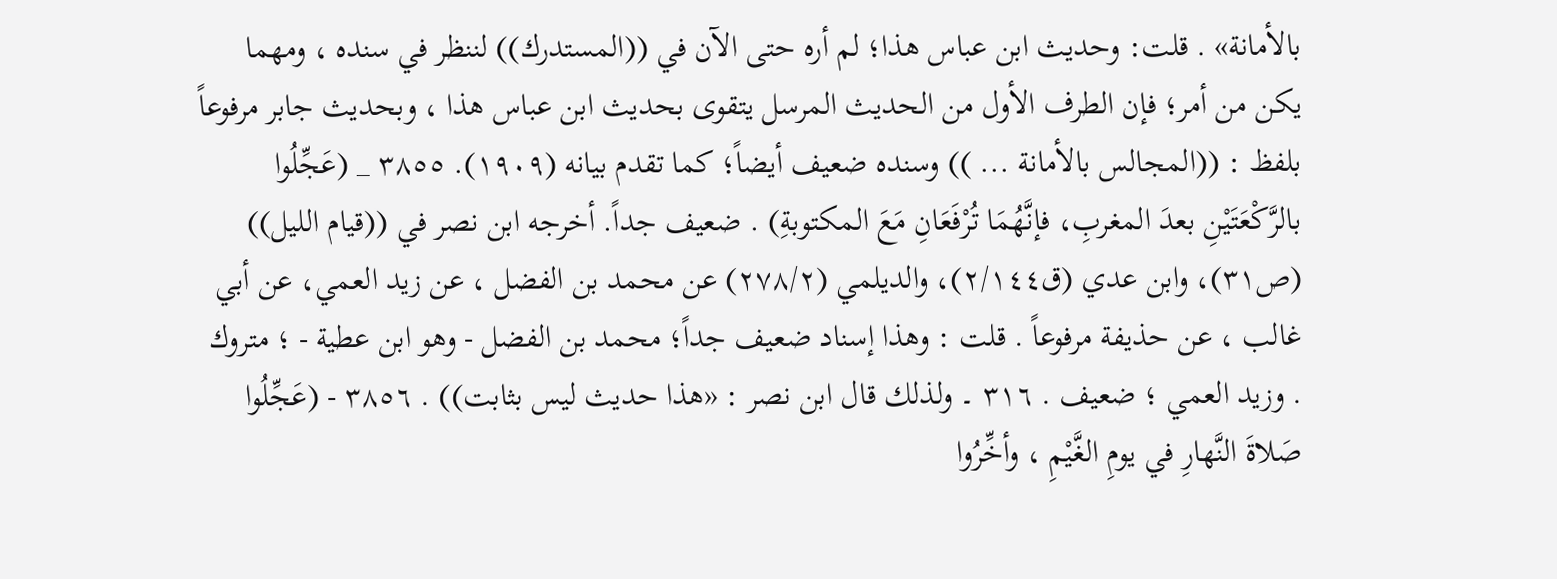بالأمانة» . قلت: وحديث ابن عباس هذا؛ لم أره حتى الآن في ((المستدرك)) لننظر في سنده ، ومهما يكن من أمر؛ فإن الطرف الأول من الحديث المرسل يتقوى بحديث ابن عباس هذا ، وبحديث جابر مرفوعاً بلفظ : ((المجالس بالأمانة ... )) وسنده ضعيف أيضاً؛ كما تقدم بيانه (١٩٠٩). ٣٨٥٥ _ (عَجِّلُوا بالرَّكْعَتَيْنِ بعدَ المغربِ، فإنَّهُمَا تُرْفَعَانِ مَعَ المكتوبةِ) . ضعيف جداً. أخرجه ابن نصر في ((قيام الليل)) (ص٣١)، وابن عدي (ق٢/١٤٤)، والديلمي (٢٧٨/٢) عن محمد بن الفضل ، عن زيد العمي، عن أبي غالب ، عن حذيفة مرفوعاً . قلت : وهذا إسناد ضعيف جداً؛ محمد بن الفضل - وهو ابن عطية - ؛ متروك . وزيد العمي ؛ ضعيف . ٣١٦ ۔ ولذلك قال ابن نصر : «هذا حدیث ليس بثابت)) . ٣٨٥٦ - (عَجِّلُوا صَلاةَ النَّهارِ في يومِ الغَّيْمِ ، وأخِّرُوا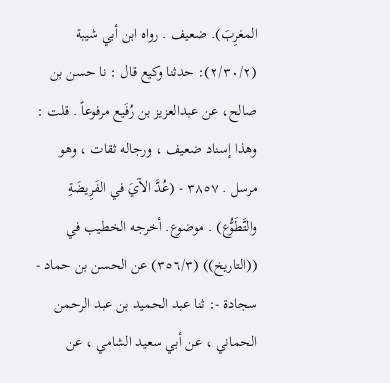المغرِبَ). ضعيف . رواه ابن أبي شيبة (٢/٣٠/٢): حدثنا وكيع قال : نا حسن بن صالح، عن عبدالعزيز بن رُفَيع مرفوعاً . قلت : وهذا إسناد ضعيف ، ورجاله ثقات ، وهو مرسل . ٣٨٥٧ - (عُدَّ الآيَ في الفَرِيضَةِ والتَّطَوُّع) . موضوع. أخرجه الخطيب في ((التاريخ)) (٣٥٦/٣) عن الحسن بن حماد - سجادة -: ثنا عبد الحميد بن عبد الرحمن الحماني ، عن أبي سعيد الشامي ، عن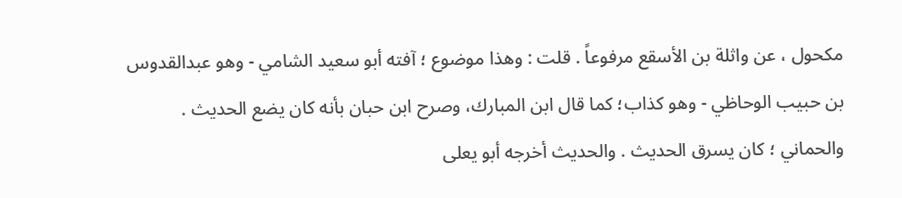مكحول ، عن واثلة بن الأسقع مرفوعاً . قلت : وهذا موضوع ؛ آفته أبو سعيد الشامي - وهو عبدالقدوس بن حبيب الوحاظي - وهو كذاب؛ كما قال ابن المبارك، وصرح ابن حبان بأنه كان يضع الحديث . والحماني ؛ كان يسرق الحديث . والحديث أخرجه أبو يعلى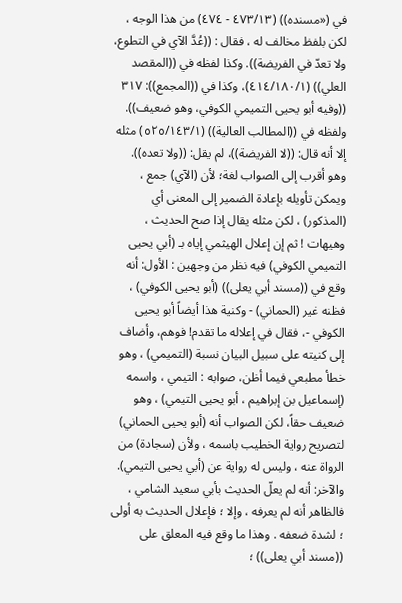في («مسنده)) (٤٧٣/١٣ - ٤٧٤) من هذا الوجه ، لكن بلفظ مخالف له ، فقال : ((عُدَّ الآي في التطوع، ولا تعدّ في الفريضة)). وكذا لفظه في ((المقصد العلي)) (٤١٤/١٨٠/١)، وكذا في ((المجمع)): ٣١٧ ((وفيه أبو يحيى التميمي الكوفي، وهو ضعيف)). ولفظه في ((المطالب العالية)) (٥٢٥/١٤٣/١) مثله إلا أنه قال: ((لا الفريضة))، لم يقل: ((ولا تعده)). وهو أقرب إلى الصواب لغة؛ لأن (الآي) جمع ، ويمكن تأويله بإعادة الضمير إلى المعنى أي (المذكور) ، لكن مثله يقال إذا صح الحديث ، وهيهات ! ثم إن إعلال الهيثمي إياه بـ (أبي يحيى التميمي الكوفي) فيه نظر من وجهين : الأول: أنه وقع في ((مسند أبي يعلى)) (أبو يحيى الكوفي) ، فظنه غير (الحماني) - وكنية هذا أيضاً أبو يحيى الكوفي -، فقال في إعلاله ما تقدم! فوهم، وأضاف إلى كنيته على سبيل البيان نسبة (التميمي) ، وهو خطأ مطبعي فيما أظن، صوابه : التيمي ، واسمه (إسماعيل بن إبراهيم ، أبو يحيى التيمي) ، وهو ضعيف حقاً، لكن الصواب أنه (أبو يحيى الحماني) لتصريح رواية الخطيب باسمه ، ولأن (سجادة) من الرواة عنه ، وليس له رواية عن (أبي يحيى التيمي). والآخر: أنه لم يعلّ الحديث بأبي سعيد الشامي ، فالظاهر أنه لم يعرفه ، وإلا ؛ فإعلال الحديث به أولى ؛ لشدة ضعفه . وهذا ما وقع فيه المعلق على ((مسند أبي يعلى)) ؛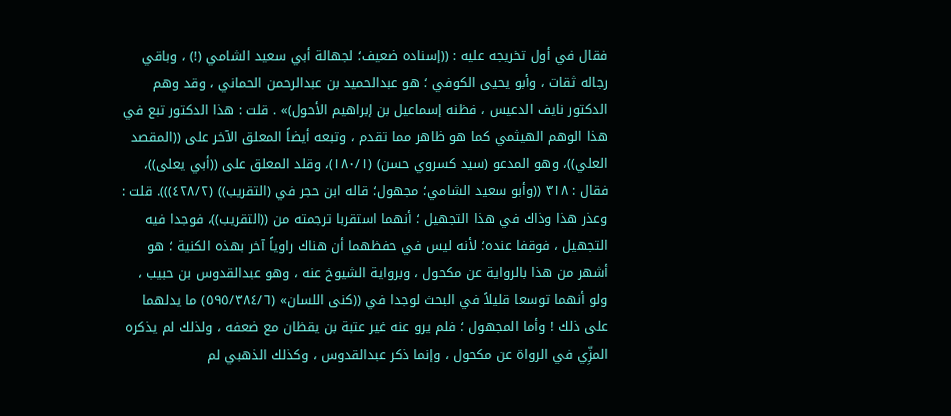فقال في أول تخريجه عليه : ((إسناده ضعيف؛ لجهالة أبي سعيد الشامي (!) ، وباقي رجاله ثقات ، وأبو يحيى الكوفي ؛ هو عبدالحميد بن عبدالرحمن الحماني ، وقد وهم الدكتور نايف الدعيس ، فظنه إسماعيل بن إبراهيم الأحول)» . قلت : هذا الدكتور تبع في هذا الوهم الهيثمي كما هو ظاهر مما تقدم ، وتبعه أيضاً المعلق الآخر على ((المقصد العلي))، وهو المدعو (سيد كسروي حسن) (١٨٠/١)، وقلد المعلق على ((أبي يعلى))، فقال : ٣١٨ ((وأبو سعيد الشامي؛ مجهول؛ قاله ابن حجر في (التقريب)) (٤٢٨/٢))). قلت : وعذر هذا وذاك في هذا التجهيل ؛ أنهما استقربا ترجمته من ((التقريب))، فوجدا فيه التجهيل ، فوقفا عنده؛ لأنه ليس في حفظهما أن هناك راوياً آخر بهذه الكنية ؛ هو أشهر من هذا بالرواية عن مكحول ، وبرواية الشيوخ عنه ، وهو عبدالقدوس بن حبيب ، ولو أنهما توسعا قليلاً في البحث لوجدا في ((کنی اللسان» (٥٩٥/٣٨٤/٦) ما يدلهما على ذلك ! وأما المجهول ؛ فلم يرو عنه غير عتبة بن يقظان مع ضعفه ، ولذلك لم يذكره المزِّي في الرواة عن مكحول ، وإنما ذكر عبدالقدوس ، وكذلك الذهبي لم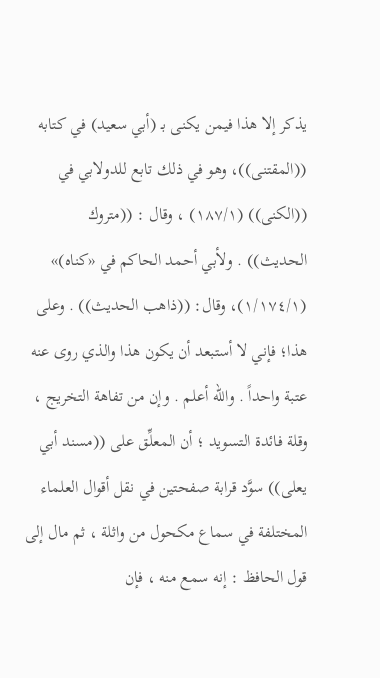يذكر إلا هذا فيمن يكنى بـ (أبي سعيد) في كتابه ((المقتنى))، وهو في ذلك تابع للدولابي في ((الكنى)) (١٨٧/١) ، وقال : ((متروك الحديث)) . ولأبي أحمد الحاكم في «كناه)» (١/١٧٤/١)، وقال: ((ذاهب الحديث)) . وعلى هذا؛ فإني لا أستبعد أن يكون هذا والذي روى عنه عتبة واحداً . والله أعلم . وإن من تفاهة التخريج ، وقلة فائدة التسويد ؛ أن المعلِّق على ((مسند أبي يعلى)) سوَّد قرابة صفحتين في نقل أقوال العلماء المختلفة في سماع مكحول من واثلة ، ثم مال إلى قول الحافظ : إنه سمع منه ، فإن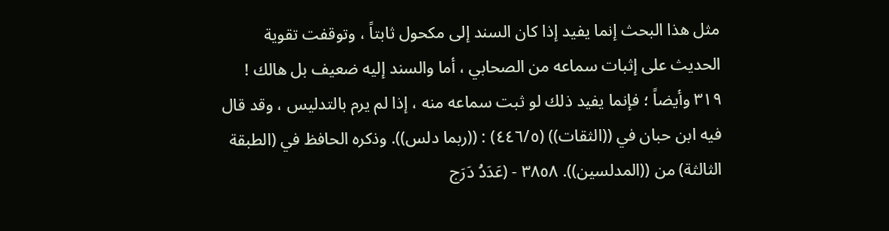مثل هذا البحث إنما يفيد إذا كان السند إلى مكحول ثابتاً ، وتوقفت تقوية الحديث على إثبات سماعه من الصحابي ، أما والسند إليه ضعيف بل هالك ! ٣١٩ وأيضاً ؛ فإنما يفيد ذلك لو ثبت سماعه منه ، إذا لم يرم بالتدليس ، وقد قال فيه ابن حبان في ((الثقات)) (٤٤٦/٥) : ((ربما دلس)). وذكره الحافظ في (الطبقة الثالثة) من ((المدلسين)). ٣٨٥٨ - (عَدَدُ دَرَج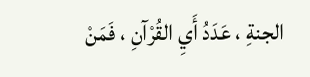الجنةِ ، عَدَدُ أَيِ القُرْآنِ ، فَمَنْ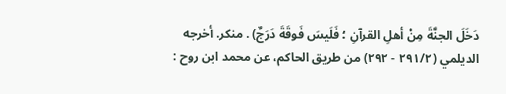دَخَلَ الجنَّةَ مِنْ أهلِ القرآنِ ؛ فَلَيسَ فَوقَةَ دَرَجٌ) . منكر. أخرجه الديلمي (٢٩١/٢ - ٢٩٢) من طريق الحاكم، عن محمد ابن روح :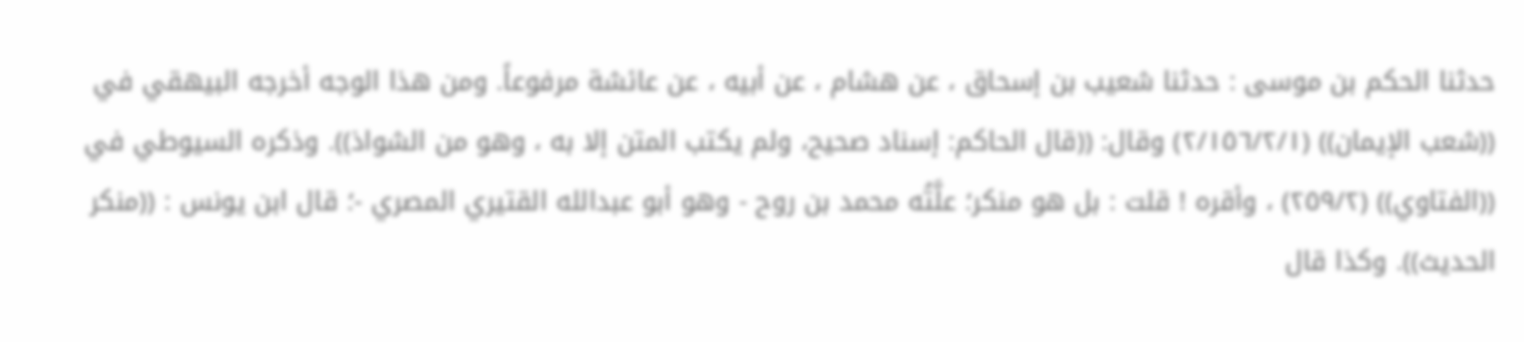حدثنا الحكم بن موسى : حدثنا شعيب بن إسحاق ، عن هشام ، عن أبيه ، عن عائشة مرفوعاً. ومن هذا الوجه أخرجه البيهقي في ((شعب الإيمان)) (٢/١٥٦/٢/١) وقال: ((قال الحاكم: إسناد صحيح، ولم يكتب المتن إلا به ، وهو من الشواذ)). وذكره السيوطي في ((الفتاوي)) (٢٥٩/٢) ، وأقره ! قلت : بل هو منكر؛ علَّتُه محمد بن روح - وهو أبو عبدالله القتيري المصري -؛ قال ابن يونس : ((منكر الحديث)). وكذا قال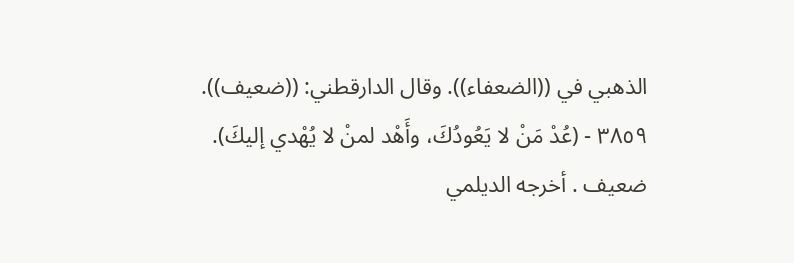الذهبي في ((الضعفاء)). وقال الدارقطني: ((ضعيف)). ٣٨٥٩ - (عُدْ مَنْ لا يَعُودُكَ، وأَهْد لمنْ لا يُهْدي إليكَ). ضعيف . أخرجه الديلمي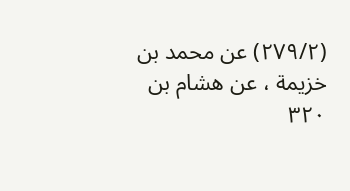(٢٧٩/٢) عن محمد بن خزيمة ، عن هشام بن ٣٢٠